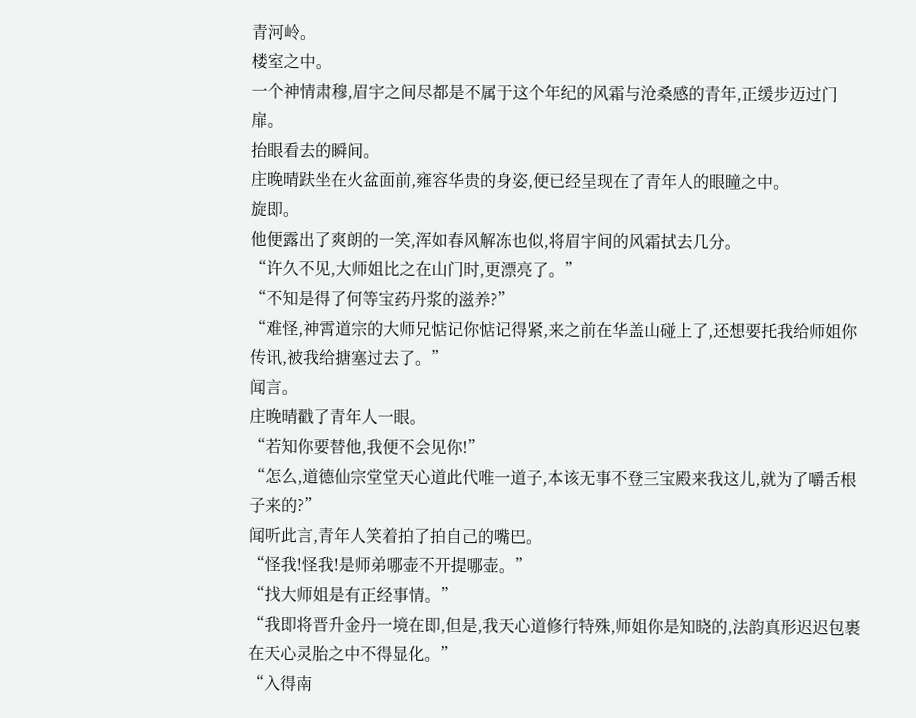青河岭。
楼室之中。
一个神情肃穆,眉宇之间尽都是不属于这个年纪的风霜与沧桑感的青年,正缓步迈过门扉。
抬眼看去的瞬间。
庄晚晴趺坐在火盆面前,雍容华贵的身姿,便已经呈现在了青年人的眼瞳之中。
旋即。
他便露出了爽朗的一笑,浑如春风解冻也似,将眉宇间的风霜拭去几分。
“许久不见,大师姐比之在山门时,更漂亮了。”
“不知是得了何等宝药丹浆的滋养?”
“难怪,神霄道宗的大师兄惦记你惦记得紧,来之前在华盖山碰上了,还想要托我给师姐你传讯,被我给搪塞过去了。”
闻言。
庄晚晴戳了青年人一眼。
“若知你要替他,我便不会见你!”
“怎么,道德仙宗堂堂天心道此代唯一道子,本该无事不登三宝殿来我这儿,就为了嚼舌根子来的?”
闻听此言,青年人笑着拍了拍自己的嘴巴。
“怪我!怪我!是师弟哪壶不开提哪壶。”
“找大师姐是有正经事情。”
“我即将晋升金丹一境在即,但是,我天心道修行特殊,师姐你是知晓的,法韵真形迟迟包裹在天心灵胎之中不得显化。”
“入得南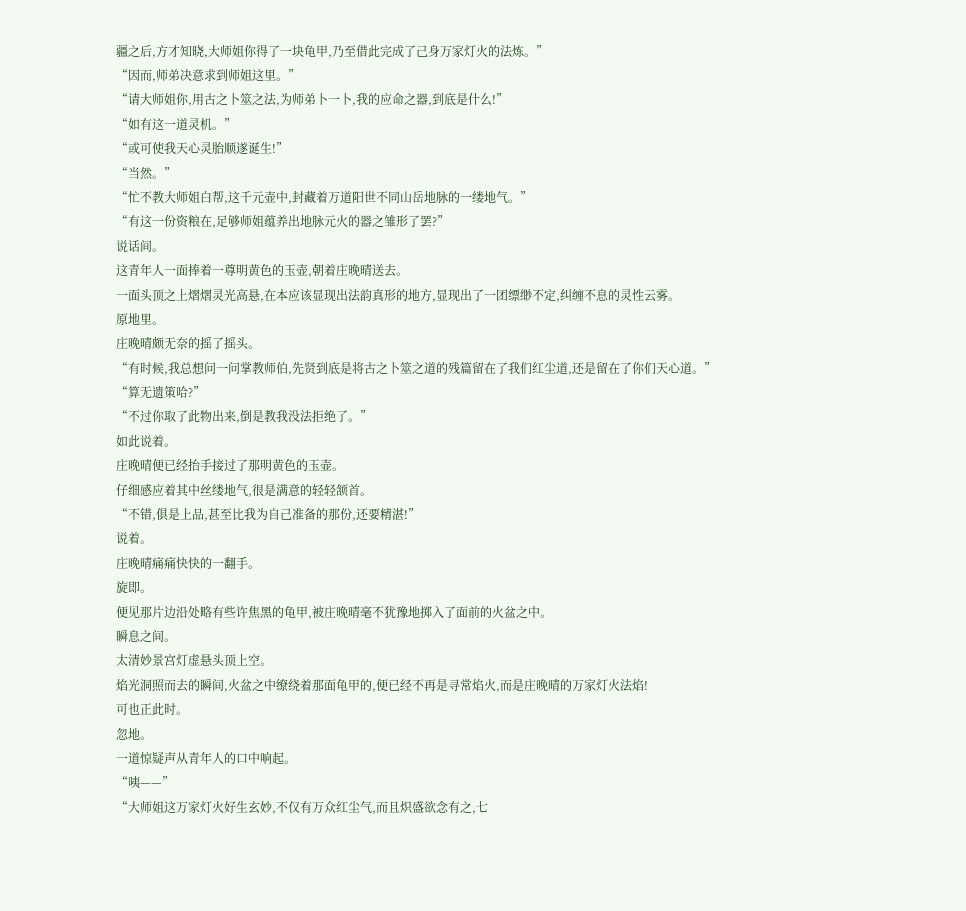疆之后,方才知晓,大师姐你得了一块龟甲,乃至借此完成了己身万家灯火的法炼。”
“因而,师弟决意求到师姐这里。”
“请大师姐你,用古之卜筮之法,为师弟卜一卜,我的应命之器,到底是什么!”
“如有这一道灵机。”
“或可使我天心灵胎顺遂诞生!”
“当然。”
“忙不教大师姐白帮,这千元壶中,封藏着万道阳世不同山岳地脉的一缕地气。”
“有这一份资粮在,足够师姐蕴养出地脉元火的器之雏形了罢?”
说话间。
这青年人一面捧着一尊明黄色的玉壶,朝着庄晚晴送去。
一面头顶之上熠熠灵光高悬,在本应该显现出法韵真形的地方,显现出了一团缥缈不定,纠缠不息的灵性云雾。
原地里。
庄晚晴颇无奈的摇了摇头。
“有时候,我总想问一问掌教师伯,先贤到底是将古之卜筮之道的残篇留在了我们红尘道,还是留在了你们天心道。”
“算无遗策哈?”
“不过你取了此物出来,倒是教我没法拒绝了。”
如此说着。
庄晚晴便已经抬手接过了那明黄色的玉壶。
仔细感应着其中丝缕地气,很是满意的轻轻颔首。
“不错,俱是上品,甚至比我为自己准备的那份,还要精湛!”
说着。
庄晚晴痛痛快快的一翻手。
旋即。
便见那片边沿处略有些许焦黑的龟甲,被庄晚晴毫不犹豫地掷入了面前的火盆之中。
瞬息之间。
太清妙景宫灯虚悬头顶上空。
焰光洞照而去的瞬间,火盆之中缭绕着那面龟甲的,便已经不再是寻常焰火,而是庄晚晴的万家灯火法焰!
可也正此时。
忽地。
一道惊疑声从青年人的口中响起。
“咦——”
“大师姐这万家灯火好生玄妙,不仅有万众红尘气,而且炽盛欲念有之,七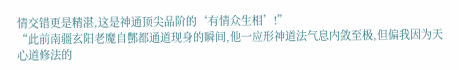情交错更是精湛,这是神通顶尖品阶的‘有情众生相’!”
“此前南疆玄阳老魔自酆都通道现身的瞬间,他一应形神道法气息内敛至极,但偏我因为天心道修法的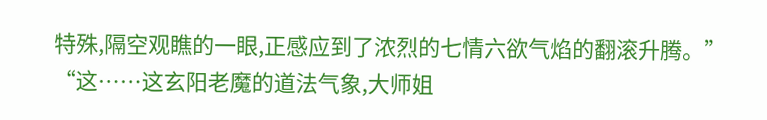特殊,隔空观瞧的一眼,正感应到了浓烈的七情六欲气焰的翻滚升腾。”
“这……这玄阳老魔的道法气象,大师姐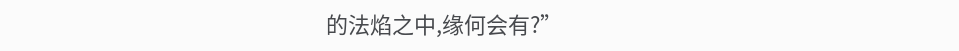的法焰之中,缘何会有?”